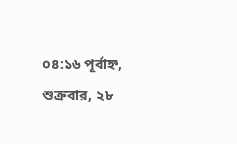০৪:১৬ পূর্বাহ্ন, শুক্রবার, ২৮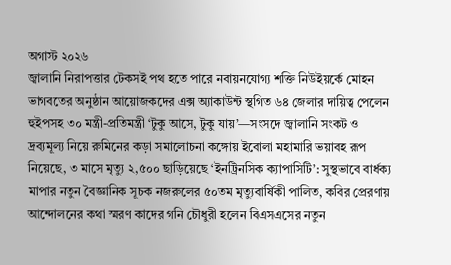অগাস্ট ২০২৬
জ্বালানি নিরাপত্তার টেকসই পথ হতে পারে নবায়নযোগ্য শক্তি নিউইয়র্কে মোহন ভাগবতের অনুষ্ঠান আয়োজকদের এক্স অ্যাকাউন্ট স্থগিত ৬৪ জেলার দায়িত্ব পেলেন হুইপসহ ৩০ মন্ত্রী-প্রতিমন্ত্রী ‘টুকু আসে, টুকু যায়’—সংসদে জ্বালানি সংকট ও দ্রব্যমূল্য নিয়ে রুমিনের কড়া সমালোচনা কঙ্গোয় ইবোলা মহামারি ভয়াবহ রূপ নিয়েছে, ৩ মাসে মৃত্যু ২,৫০০ ছাড়িয়েছে ‘ইনট্রিনসিক ক্যাপাসিটি’: সুস্থভাবে বার্ধক্য মাপার নতুন বৈজ্ঞানিক সূচক নজরুলের ৫০তম মৃত্যুবার্ষিকী পালিত, কবির প্রেরণায় আন্দোলনের কথা স্মরণ কাদের গনি চৌধুরী হলেন বিএসএসের নতুন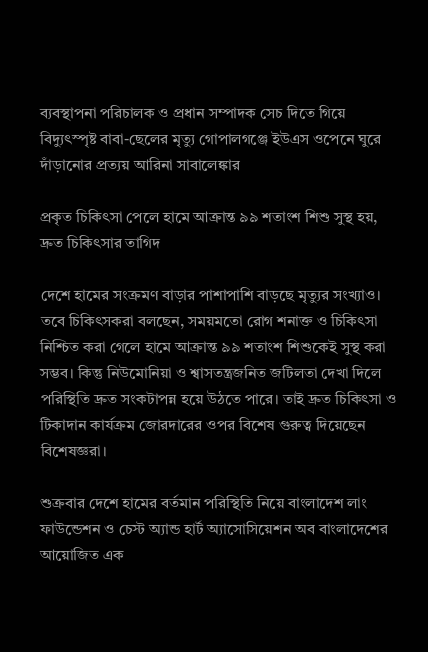ব্যবস্থাপনা পরিচালক ও প্রধান সম্পাদক সেচ দিতে গিয়ে বিদ্যুৎস্পৃষ্ট বাবা-ছেলের মৃত্যু গোপালগঞ্জে ইউএস ওপেনে ঘুরে দাঁড়ানোর প্রত্যয় আরিনা সাবালেঙ্কার

প্রকৃত চিকিৎসা পেলে হামে আক্রান্ত ৯৯ শতাংশ শিশু সুস্থ হয়, দ্রুত চিকিৎসার তাগিদ

দেশে হামের সংক্রমণ বাড়ার পাশাপাশি বাড়ছে মৃত্যুর সংখ্যাও। তবে চিকিৎসকরা বলছেন, সময়মতো রোগ শনাক্ত ও চিকিৎসা নিশ্চিত করা গেলে হামে আক্রান্ত ৯৯ শতাংশ শিশুকেই সুস্থ করা সম্ভব। কিন্তু নিউমোনিয়া ও শ্বাসতন্ত্রজনিত জটিলতা দেখা দিলে পরিস্থিতি দ্রুত সংকটাপন্ন হয়ে উঠতে পারে। তাই দ্রুত চিকিৎসা ও টিকাদান কার্যক্রম জোরদারের ওপর বিশেষ গুরুত্ব দিয়েছেন বিশেষজ্ঞরা।

শুক্রবার দেশে হামের বর্তমান পরিস্থিতি নিয়ে বাংলাদেশ লাং ফাউন্ডেশন ও চেস্ট অ্যান্ড হার্ট অ্যাসোসিয়েশন অব বাংলাদেশের আয়োজিত এক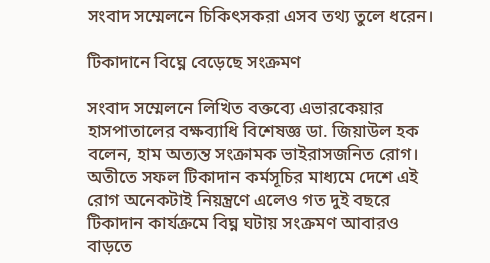সংবাদ সম্মেলনে চিকিৎসকরা এসব তথ্য তুলে ধরেন।

টিকাদানে বিঘ্নে বেড়েছে সংক্রমণ

সংবাদ সম্মেলনে লিখিত বক্তব্যে এভারকেয়ার হাসপাতালের বক্ষব্যাধি বিশেষজ্ঞ ডা. জিয়াউল হক বলেন, হাম অত্যন্ত সংক্রামক ভাইরাসজনিত রোগ। অতীতে সফল টিকাদান কর্মসূচির মাধ্যমে দেশে এই রোগ অনেকটাই নিয়ন্ত্রণে এলেও গত দুই বছরে টিকাদান কার্যক্রমে বিঘ্ন ঘটায় সংক্রমণ আবারও বাড়তে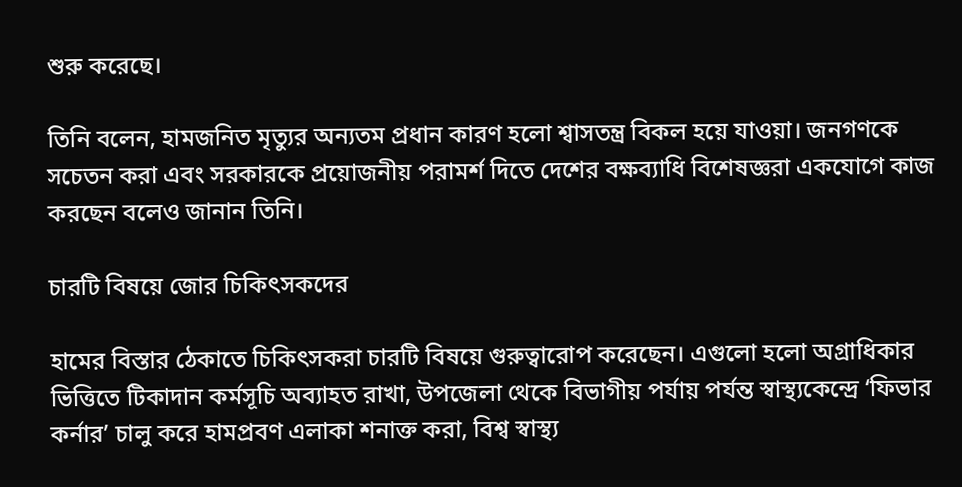শুরু করেছে।

তিনি বলেন, হামজনিত মৃত্যুর অন্যতম প্রধান কারণ হলো শ্বাসতন্ত্র বিকল হয়ে যাওয়া। জনগণকে সচেতন করা এবং সরকারকে প্রয়োজনীয় পরামর্শ দিতে দেশের বক্ষব্যাধি বিশেষজ্ঞরা একযোগে কাজ করছেন বলেও জানান তিনি।

চারটি বিষয়ে জোর চিকিৎসকদের

হামের বিস্তার ঠেকাতে চিকিৎসকরা চারটি বিষয়ে গুরুত্বারোপ করেছেন। এগুলো হলো অগ্রাধিকার ভিত্তিতে টিকাদান কর্মসূচি অব্যাহত রাখা, উপজেলা থেকে বিভাগীয় পর্যায় পর্যন্ত স্বাস্থ্যকেন্দ্রে ‘ফিভার কর্নার’ চালু করে হামপ্রবণ এলাকা শনাক্ত করা, বিশ্ব স্বাস্থ্য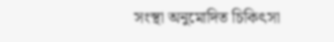সংস্থা অনুমোদিত চিকিৎসা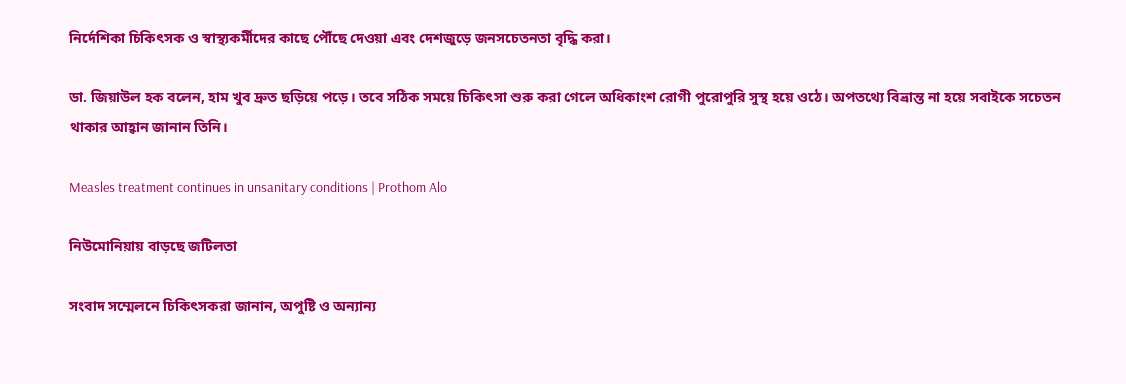নির্দেশিকা চিকিৎসক ও স্বাস্থ্যকর্মীদের কাছে পৌঁছে দেওয়া এবং দেশজুড়ে জনসচেতনতা বৃদ্ধি করা।

ডা. জিয়াউল হক বলেন, হাম খুব দ্রুত ছড়িয়ে পড়ে। তবে সঠিক সময়ে চিকিৎসা শুরু করা গেলে অধিকাংশ রোগী পুরোপুরি সুস্থ হয়ে ওঠে। অপতথ্যে বিভ্রান্ত না হয়ে সবাইকে সচেতন থাকার আহ্বান জানান তিনি।

Measles treatment continues in unsanitary conditions | Prothom Alo

নিউমোনিয়ায় বাড়ছে জটিলতা

সংবাদ সম্মেলনে চিকিৎসকরা জানান, অপুষ্টি ও অন্যান্য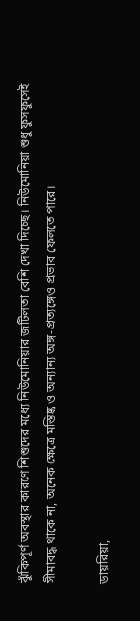ঝুঁকিপূর্ণ অবস্থার কারণে শিশুদের মধ্যে নিউমোনিয়ার জটিলতা বেশি দেখা দিচ্ছে। নিউমোনিয়া শুধু ফুসফুসেই সীমাবদ্ধ থাকে না, অনেক ক্ষেত্রে মস্তিষ্ক ও অন্যান্য অঙ্গ-প্রত্যঙ্গেও প্রভাব ফেলতে পারে।

ডায়রিয়া,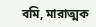বমি, মারাত্মক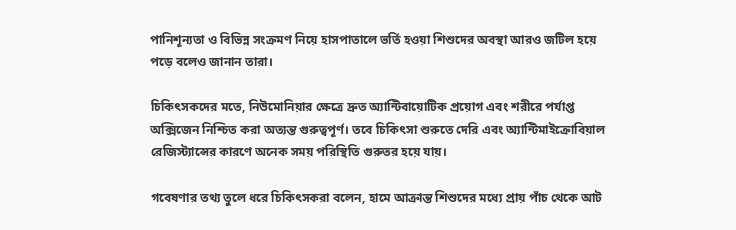পানিশূন্যতা ও বিভিন্ন সংক্রমণ নিয়ে হাসপাতালে ভর্তি হওয়া শিশুদের অবস্থা আরও জটিল হয়ে পড়ে বলেও জানান তারা।

চিকিৎসকদের মতে, নিউমোনিয়ার ক্ষেত্রে দ্রুত অ্যান্টিবায়োটিক প্রয়োগ এবং শরীরে পর্যাপ্ত অক্সিজেন নিশ্চিত করা অত্যন্ত গুরুত্বপূর্ণ। তবে চিকিৎসা শুরুতে দেরি এবং অ্যান্টিমাইক্রোবিয়াল রেজিস্ট্যান্সের কারণে অনেক সময় পরিস্থিতি গুরুতর হয়ে যায়।

গবেষণার তথ্য তুলে ধরে চিকিৎসকরা বলেন, হামে আক্রান্ত শিশুদের মধ্যে প্রায় পাঁচ থেকে আট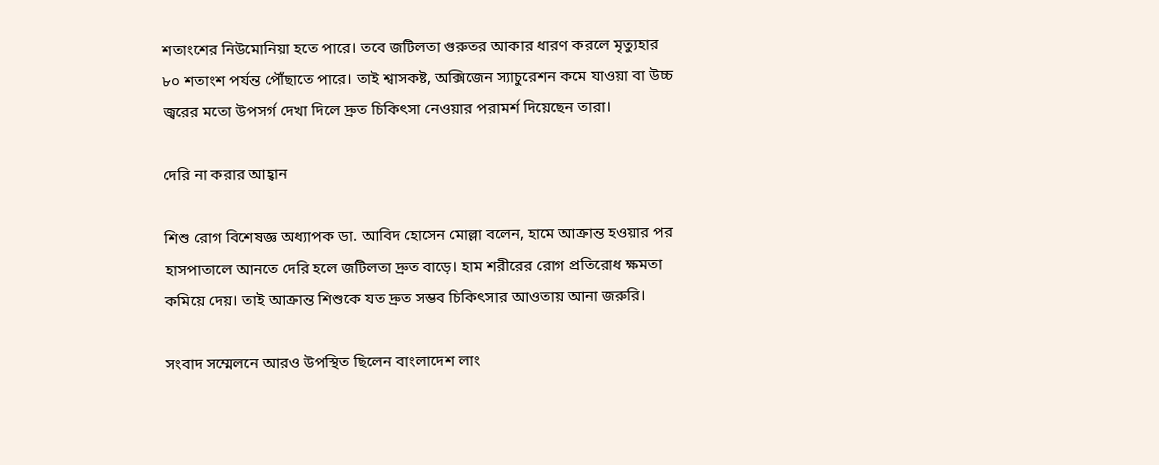শতাংশের নিউমোনিয়া হতে পারে। তবে জটিলতা গুরুতর আকার ধারণ করলে মৃত্যুহার ৮০ শতাংশ পর্যন্ত পৌঁছাতে পারে। তাই শ্বাসকষ্ট, অক্সিজেন স্যাচুরেশন কমে যাওয়া বা উচ্চ জ্বরের মতো উপসর্গ দেখা দিলে দ্রুত চিকিৎসা নেওয়ার পরামর্শ দিয়েছেন তারা।

দেরি না করার আহ্বান

শিশু রোগ বিশেষজ্ঞ অধ্যাপক ডা. আবিদ হোসেন মোল্লা বলেন, হামে আক্রান্ত হওয়ার পর হাসপাতালে আনতে দেরি হলে জটিলতা দ্রুত বাড়ে। হাম শরীরের রোগ প্রতিরোধ ক্ষমতা কমিয়ে দেয়। তাই আক্রান্ত শিশুকে যত দ্রুত সম্ভব চিকিৎসার আওতায় আনা জরুরি।

সংবাদ সম্মেলনে আরও উপস্থিত ছিলেন বাংলাদেশ লাং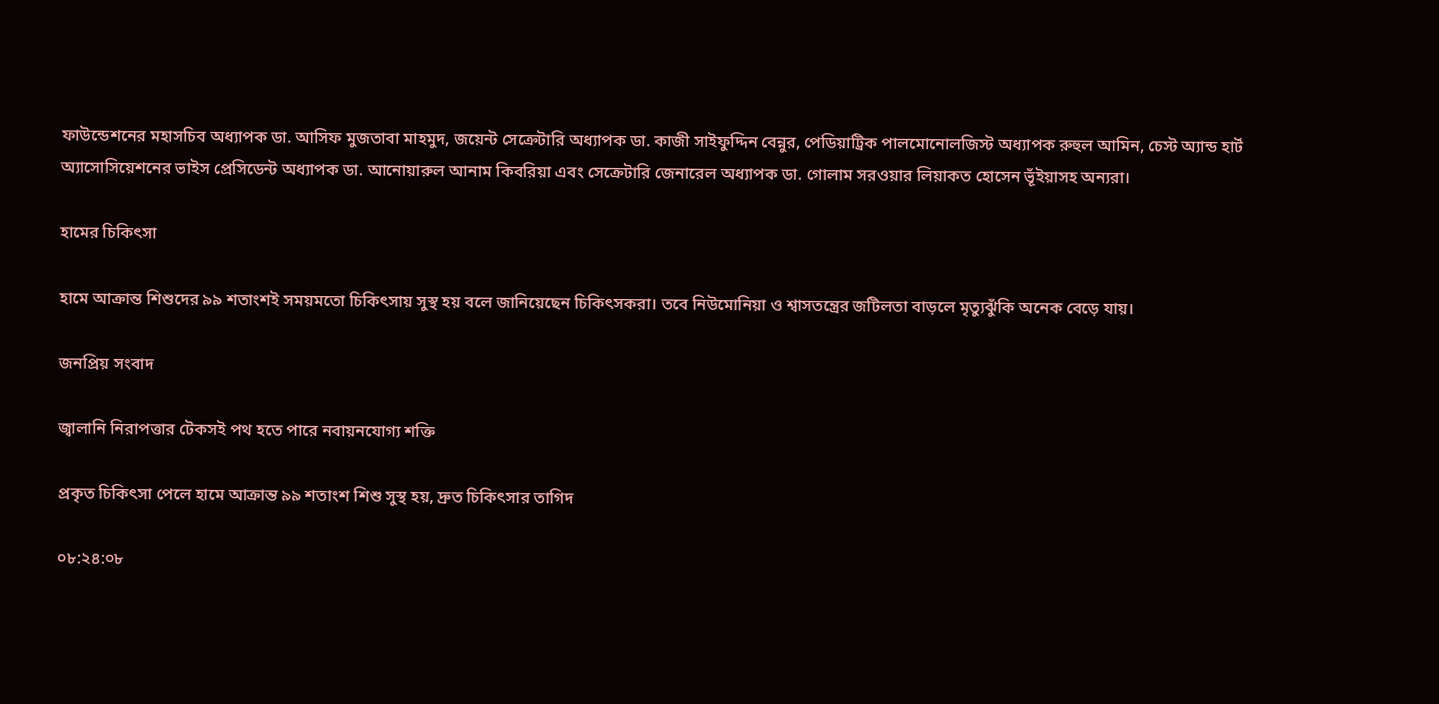ফাউন্ডেশনের মহাসচিব অধ্যাপক ডা. আসিফ মুজতাবা মাহমুদ, জয়েন্ট সেক্রেটারি অধ্যাপক ডা. কাজী সাইফুদ্দিন বেন্নুর, পেডিয়াট্রিক পালমোনোলজিস্ট অধ্যাপক রুহুল আমিন, চেস্ট অ্যান্ড হার্ট অ্যাসোসিয়েশনের ভাইস প্রেসিডেন্ট অধ্যাপক ডা. আনোয়ারুল আনাম কিবরিয়া এবং সেক্রেটারি জেনারেল অধ্যাপক ডা. গোলাম সরওয়ার লিয়াকত হোসেন ভূঁইয়াসহ অন্যরা।

হামের চিকিৎসা

হামে আক্রান্ত শিশুদের ৯৯ শতাংশই সময়মতো চিকিৎসায় সুস্থ হয় বলে জানিয়েছেন চিকিৎসকরা। তবে নিউমোনিয়া ও শ্বাসতন্ত্রের জটিলতা বাড়লে মৃত্যুঝুঁকি অনেক বেড়ে যায়।

জনপ্রিয় সংবাদ

জ্বালানি নিরাপত্তার টেকসই পথ হতে পারে নবায়নযোগ্য শক্তি

প্রকৃত চিকিৎসা পেলে হামে আক্রান্ত ৯৯ শতাংশ শিশু সুস্থ হয়, দ্রুত চিকিৎসার তাগিদ

০৮:২৪:০৮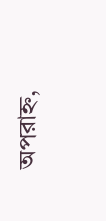অপরাহ্ন,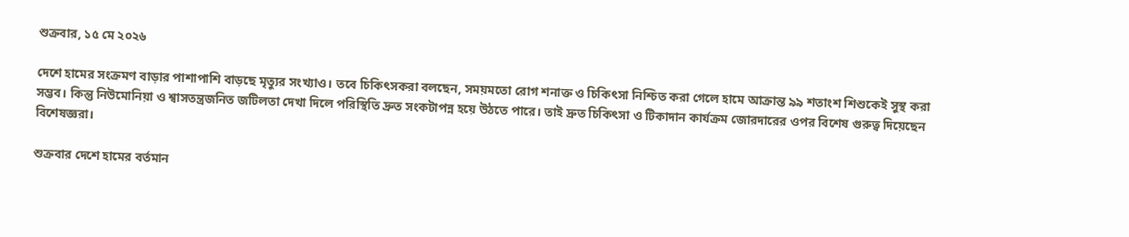শুক্রবার, ১৫ মে ২০২৬

দেশে হামের সংক্রমণ বাড়ার পাশাপাশি বাড়ছে মৃত্যুর সংখ্যাও। তবে চিকিৎসকরা বলছেন, সময়মতো রোগ শনাক্ত ও চিকিৎসা নিশ্চিত করা গেলে হামে আক্রান্ত ৯৯ শতাংশ শিশুকেই সুস্থ করা সম্ভব। কিন্তু নিউমোনিয়া ও শ্বাসতন্ত্রজনিত জটিলতা দেখা দিলে পরিস্থিতি দ্রুত সংকটাপন্ন হয়ে উঠতে পারে। তাই দ্রুত চিকিৎসা ও টিকাদান কার্যক্রম জোরদারের ওপর বিশেষ গুরুত্ব দিয়েছেন বিশেষজ্ঞরা।

শুক্রবার দেশে হামের বর্তমান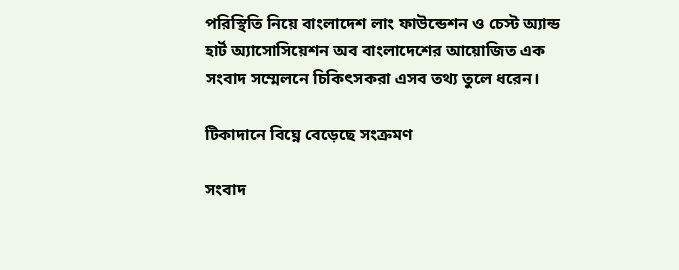পরিস্থিতি নিয়ে বাংলাদেশ লাং ফাউন্ডেশন ও চেস্ট অ্যান্ড হার্ট অ্যাসোসিয়েশন অব বাংলাদেশের আয়োজিত এক সংবাদ সম্মেলনে চিকিৎসকরা এসব তথ্য তুলে ধরেন।

টিকাদানে বিঘ্নে বেড়েছে সংক্রমণ

সংবাদ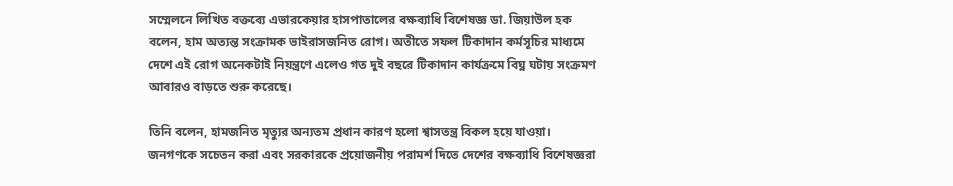সম্মেলনে লিখিত বক্তব্যে এভারকেয়ার হাসপাতালের বক্ষব্যাধি বিশেষজ্ঞ ডা. জিয়াউল হক বলেন, হাম অত্যন্ত সংক্রামক ভাইরাসজনিত রোগ। অতীতে সফল টিকাদান কর্মসূচির মাধ্যমে দেশে এই রোগ অনেকটাই নিয়ন্ত্রণে এলেও গত দুই বছরে টিকাদান কার্যক্রমে বিঘ্ন ঘটায় সংক্রমণ আবারও বাড়তে শুরু করেছে।

তিনি বলেন, হামজনিত মৃত্যুর অন্যতম প্রধান কারণ হলো শ্বাসতন্ত্র বিকল হয়ে যাওয়া। জনগণকে সচেতন করা এবং সরকারকে প্রয়োজনীয় পরামর্শ দিতে দেশের বক্ষব্যাধি বিশেষজ্ঞরা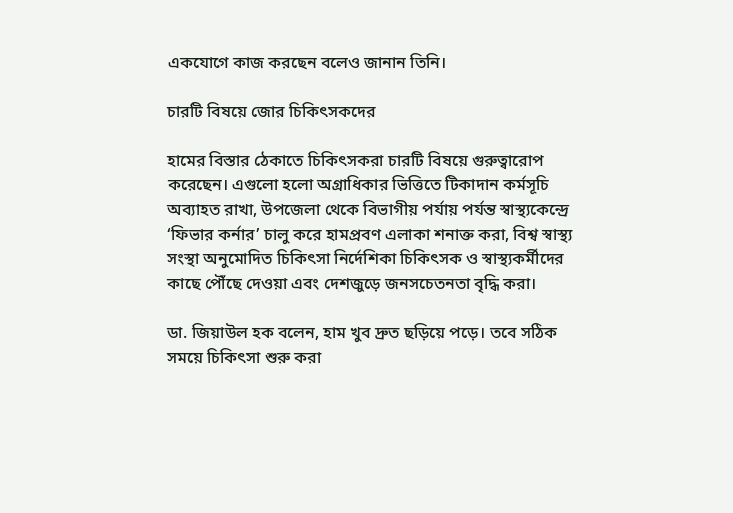একযোগে কাজ করছেন বলেও জানান তিনি।

চারটি বিষয়ে জোর চিকিৎসকদের

হামের বিস্তার ঠেকাতে চিকিৎসকরা চারটি বিষয়ে গুরুত্বারোপ করেছেন। এগুলো হলো অগ্রাধিকার ভিত্তিতে টিকাদান কর্মসূচি অব্যাহত রাখা, উপজেলা থেকে বিভাগীয় পর্যায় পর্যন্ত স্বাস্থ্যকেন্দ্রে ‘ফিভার কর্নার’ চালু করে হামপ্রবণ এলাকা শনাক্ত করা, বিশ্ব স্বাস্থ্য সংস্থা অনুমোদিত চিকিৎসা নির্দেশিকা চিকিৎসক ও স্বাস্থ্যকর্মীদের কাছে পৌঁছে দেওয়া এবং দেশজুড়ে জনসচেতনতা বৃদ্ধি করা।

ডা. জিয়াউল হক বলেন, হাম খুব দ্রুত ছড়িয়ে পড়ে। তবে সঠিক সময়ে চিকিৎসা শুরু করা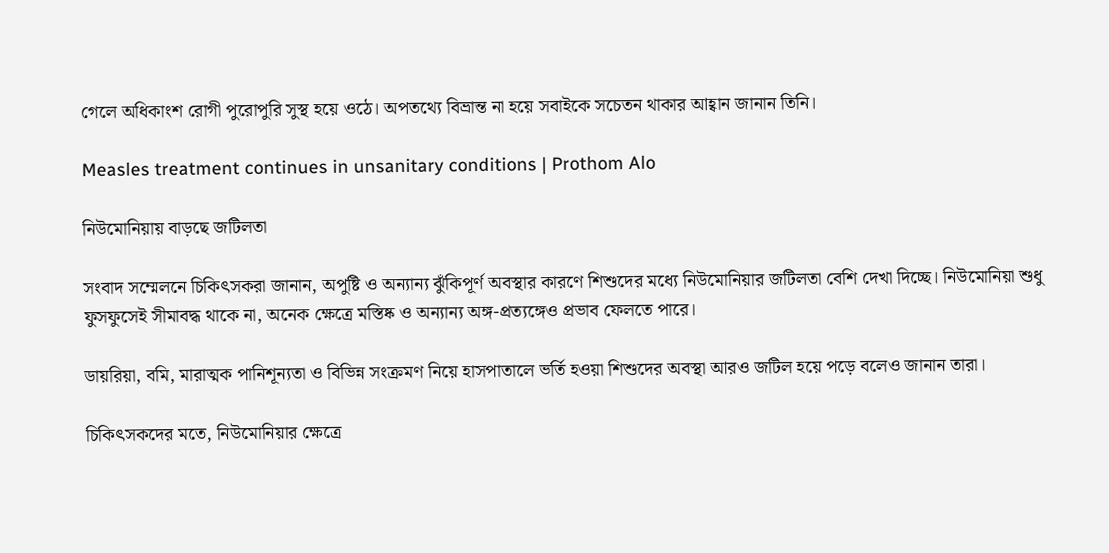গেলে অধিকাংশ রোগী পুরোপুরি সুস্থ হয়ে ওঠে। অপতথ্যে বিভ্রান্ত না হয়ে সবাইকে সচেতন থাকার আহ্বান জানান তিনি।

Measles treatment continues in unsanitary conditions | Prothom Alo

নিউমোনিয়ায় বাড়ছে জটিলতা

সংবাদ সম্মেলনে চিকিৎসকরা জানান, অপুষ্টি ও অন্যান্য ঝুঁকিপূর্ণ অবস্থার কারণে শিশুদের মধ্যে নিউমোনিয়ার জটিলতা বেশি দেখা দিচ্ছে। নিউমোনিয়া শুধু ফুসফুসেই সীমাবদ্ধ থাকে না, অনেক ক্ষেত্রে মস্তিষ্ক ও অন্যান্য অঙ্গ-প্রত্যঙ্গেও প্রভাব ফেলতে পারে।

ডায়রিয়া, বমি, মারাত্মক পানিশূন্যতা ও বিভিন্ন সংক্রমণ নিয়ে হাসপাতালে ভর্তি হওয়া শিশুদের অবস্থা আরও জটিল হয়ে পড়ে বলেও জানান তারা।

চিকিৎসকদের মতে, নিউমোনিয়ার ক্ষেত্রে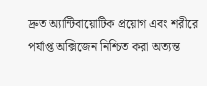দ্রুত অ্যান্টিবায়োটিক প্রয়োগ এবং শরীরে পর্যাপ্ত অক্সিজেন নিশ্চিত করা অত্যন্ত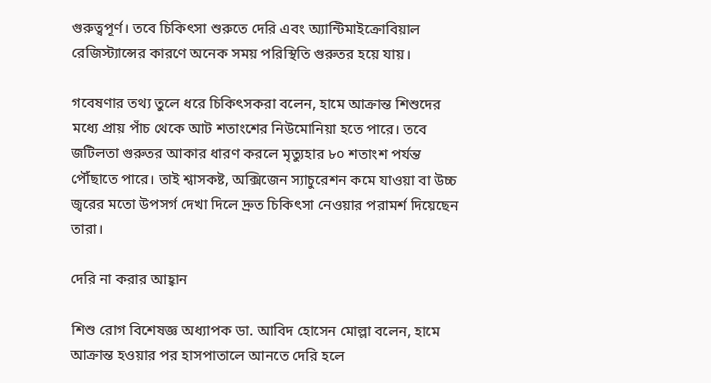গুরুত্বপূর্ণ। তবে চিকিৎসা শুরুতে দেরি এবং অ্যান্টিমাইক্রোবিয়াল রেজিস্ট্যান্সের কারণে অনেক সময় পরিস্থিতি গুরুতর হয়ে যায়।

গবেষণার তথ্য তুলে ধরে চিকিৎসকরা বলেন, হামে আক্রান্ত শিশুদের মধ্যে প্রায় পাঁচ থেকে আট শতাংশের নিউমোনিয়া হতে পারে। তবে জটিলতা গুরুতর আকার ধারণ করলে মৃত্যুহার ৮০ শতাংশ পর্যন্ত পৌঁছাতে পারে। তাই শ্বাসকষ্ট, অক্সিজেন স্যাচুরেশন কমে যাওয়া বা উচ্চ জ্বরের মতো উপসর্গ দেখা দিলে দ্রুত চিকিৎসা নেওয়ার পরামর্শ দিয়েছেন তারা।

দেরি না করার আহ্বান

শিশু রোগ বিশেষজ্ঞ অধ্যাপক ডা. আবিদ হোসেন মোল্লা বলেন, হামে আক্রান্ত হওয়ার পর হাসপাতালে আনতে দেরি হলে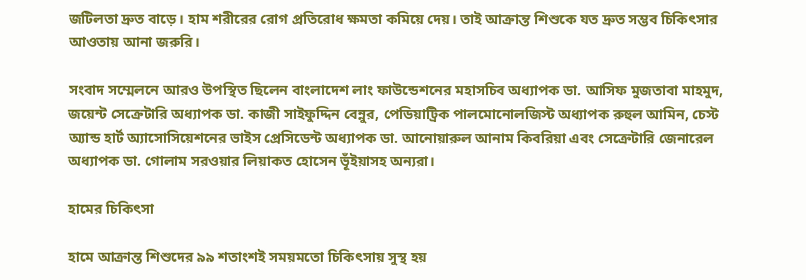জটিলতা দ্রুত বাড়ে। হাম শরীরের রোগ প্রতিরোধ ক্ষমতা কমিয়ে দেয়। তাই আক্রান্ত শিশুকে যত দ্রুত সম্ভব চিকিৎসার আওতায় আনা জরুরি।

সংবাদ সম্মেলনে আরও উপস্থিত ছিলেন বাংলাদেশ লাং ফাউন্ডেশনের মহাসচিব অধ্যাপক ডা. আসিফ মুজতাবা মাহমুদ, জয়েন্ট সেক্রেটারি অধ্যাপক ডা. কাজী সাইফুদ্দিন বেন্নুর, পেডিয়াট্রিক পালমোনোলজিস্ট অধ্যাপক রুহুল আমিন, চেস্ট অ্যান্ড হার্ট অ্যাসোসিয়েশনের ভাইস প্রেসিডেন্ট অধ্যাপক ডা. আনোয়ারুল আনাম কিবরিয়া এবং সেক্রেটারি জেনারেল অধ্যাপক ডা. গোলাম সরওয়ার লিয়াকত হোসেন ভূঁইয়াসহ অন্যরা।

হামের চিকিৎসা

হামে আক্রান্ত শিশুদের ৯৯ শতাংশই সময়মতো চিকিৎসায় সুস্থ হয়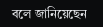বলে জানিয়েছেন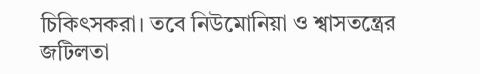চিকিৎসকরা। তবে নিউমোনিয়া ও শ্বাসতন্ত্রের জটিলতা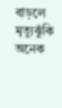বাড়লে মৃত্যুঝুঁকি অনেক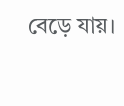বেড়ে যায়।